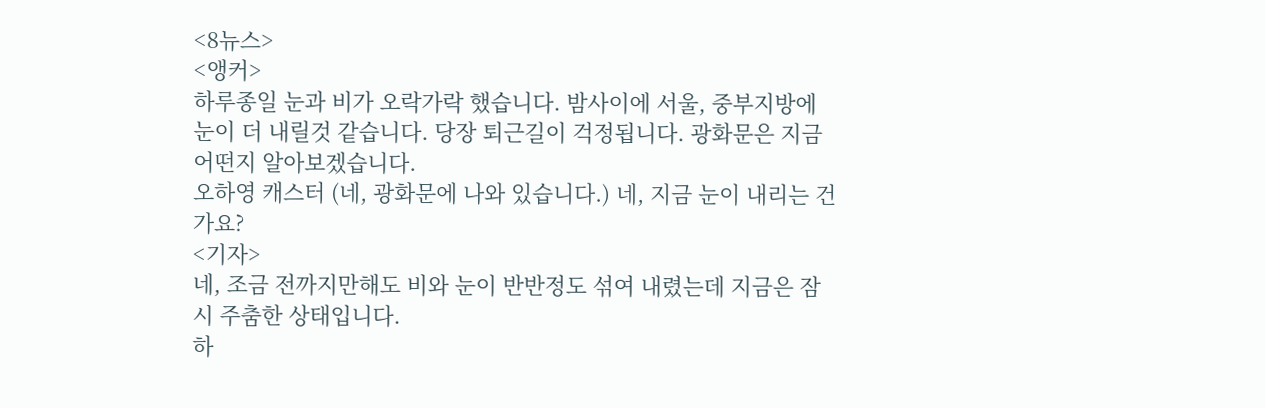<8뉴스>
<앵커>
하루종일 눈과 비가 오락가락 했습니다. 밤사이에 서울, 중부지방에 눈이 더 내릴것 같습니다. 당장 퇴근길이 걱정됩니다. 광화문은 지금 어떤지 알아보겠습니다.
오하영 캐스터 (네, 광화문에 나와 있습니다.) 네, 지금 눈이 내리는 건가요?
<기자>
네, 조금 전까지만해도 비와 눈이 반반정도 섞여 내렸는데 지금은 잠시 주춤한 상태입니다.
하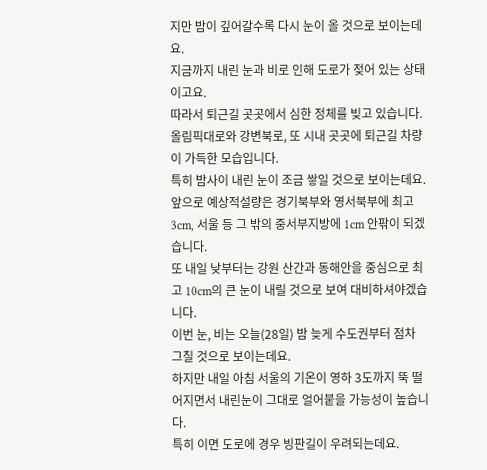지만 밤이 깊어갈수록 다시 눈이 올 것으로 보이는데요.
지금까지 내린 눈과 비로 인해 도로가 젖어 있는 상태이고요.
따라서 퇴근길 곳곳에서 심한 정체를 빚고 있습니다.
올림픽대로와 강변북로, 또 시내 곳곳에 퇴근길 차량이 가득한 모습입니다.
특히 밤사이 내린 눈이 조금 쌓일 것으로 보이는데요.
앞으로 예상적설량은 경기북부와 영서북부에 최고 3cm, 서울 등 그 밖의 중서부지방에 1cm 안팎이 되겠습니다.
또 내일 낮부터는 강원 산간과 동해안을 중심으로 최고 10cm의 큰 눈이 내릴 것으로 보여 대비하셔야겠습니다.
이번 눈, 비는 오늘(28일) 밤 늦게 수도권부터 점차 그칠 것으로 보이는데요.
하지만 내일 아침 서울의 기온이 영하 3도까지 뚝 떨어지면서 내린눈이 그대로 얼어붙을 가능성이 높습니다.
특히 이면 도로에 경우 빙판길이 우려되는데요.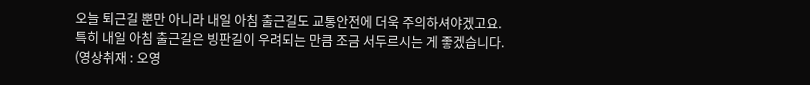오늘 퇴근길 뿐만 아니라 내일 아침 출근길도 교통안전에 더욱 주의하셔야겠고요.
특히 내일 아침 출근길은 빙판길이 우려되는 만큼 조금 서두르시는 게 좋겠습니다.
(영상취재 : 오영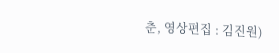춘, 영상편집 : 김진원)